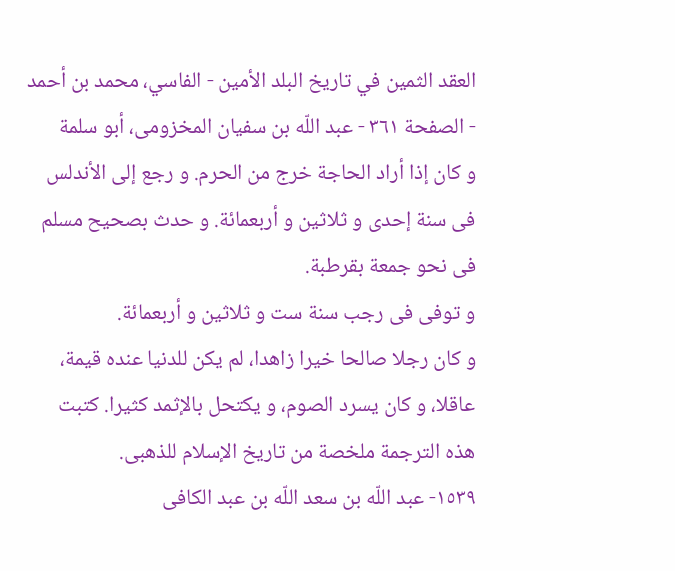العقد الثمين في تاريخ البلد الأمين - الفاسي، محمد بن أحمد - الصفحة ٣٦١ - عبد اللّه بن سفيان المخزومى، أبو سلمة
و كان إذا أراد الحاجة خرج من الحرم. و رجع إلى الأندلس فى سنة إحدى و ثلاثين و أربعمائة. و حدث بصحيح مسلم فى نحو جمعة بقرطبة.
و توفى فى رجب سنة ست و ثلاثين و أربعمائة.
و كان رجلا صالحا خيرا زاهدا، لم يكن للدنيا عنده قيمة، عاقلا، و كان يسرد الصوم، و يكتحل بالإثمد كثيرا. كتبت هذه الترجمة ملخصة من تاريخ الإسلام للذهبى.
١٥٣٩- عبد اللّه بن سعد اللّه بن عبد الكافى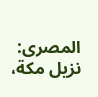المصرى:
نزيل مكة،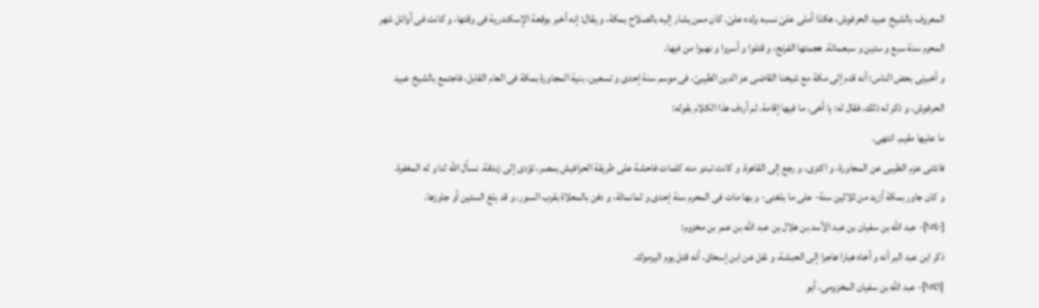المعروف بالشيخ عبيد الحرفوش، هكذا أملى علىّ نسبه ولده علىّ. كان ممن يشار إليه بالصلاح بمكة، و يقال: إنه أخبر بوقعة الإسكندرية فى وقتها، و كانت فى أوائل شهر المحرم سنة سبع و ستين و سبعمائة. هجمتها الفرنج، و قتلوا و أسروا و نهبوا من فيها.
و أخبرنى بعض الناس: أنه قدم إلى مكة مع شيخنا القاضى عز الدين الطيبىّ، فى موسم سنة إحدى و تسعين، بنية المجاورة بمكة فى العام القابل، فاجتمع بالشيخ عبيد الحرفوش، و ذكر له ذلك، فقال له: يا أخى، ما فيها إقامة. ثم أردف هذا الكلام بقوله:
ما عليها مقيم. انتهى.
فانثنى عزم الطيبى عن المجاورة، و اكترى، و رجع إلى القاهرة. و كانت تبدو منه كلمات فاحشة على طريقة الحرافيش بمصر، تؤدى إلى زندقة. نسأل اللّه لنا و له المغفرة.
و كان جاور بمكة أزيد من ثلاثين سنة- على ما بلغنى- و بها مات فى المحرم سنة إحدى و ثمانمائة، و دفن بالمعلاة بقرب السور، و قد بلغ الستين أو جاوزها.
[١٥٤٠]- عبد اللّه بن سفيان بن عبد الأسد بن هلال بن عبد اللّه بن عمر بن مخزوم:
ذكر ابن عبد البر أنه و أخاه هبارا هاجرا إلى الحبشة، و نقل عن ابن إسحاق، أنه قتل يوم اليرموك.
[١٥٤١]- عبد اللّه بن سفيان المخزومى، أبو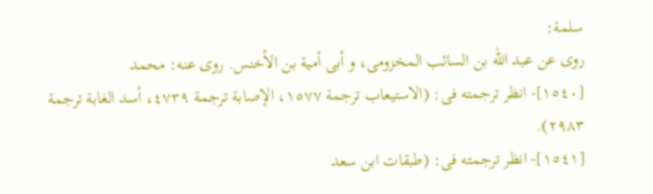سلمة:
روى عن عبد اللّه بن السائب المخزومى، و أبى أمية بن الأخنس. روى عنه: محمد
[١٥٤٠]- انظر ترجمته فى: (الاستيعاب ترجمة ١٥٧٧، الإصابة ترجمة ٤٧٣٩، أسد الغابة ترجمة ٢٩٨٣).
[١٥٤١]- انظر ترجمته فى: (طبقات ابن سعد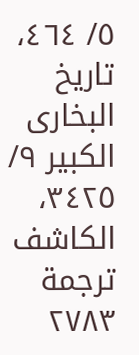٥/ ٤٦٤، تاريخ البخارى الكبير ٩/ ٣٤٢٥، الكاشف ترجمة ٢٧٨٣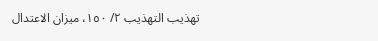تهذيب التهذيب ٢/ ١٥٠، ميزان الاعتدال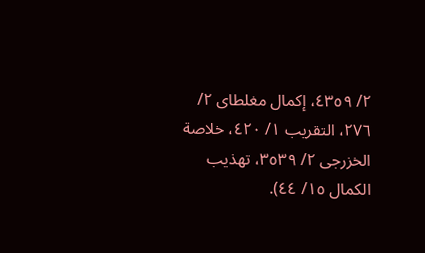٢/ ٤٣٥٩، إكمال مغلطاى ٢/ ٢٧٦، التقريب ١/ ٤٢٠، خلاصة الخزرجى ٢/ ٣٥٣٩، تهذيب الكمال ١٥/ ٤٤).